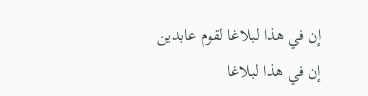إن في هذا لبلاغا لقوم عابدين
إن في هذا لبلاغا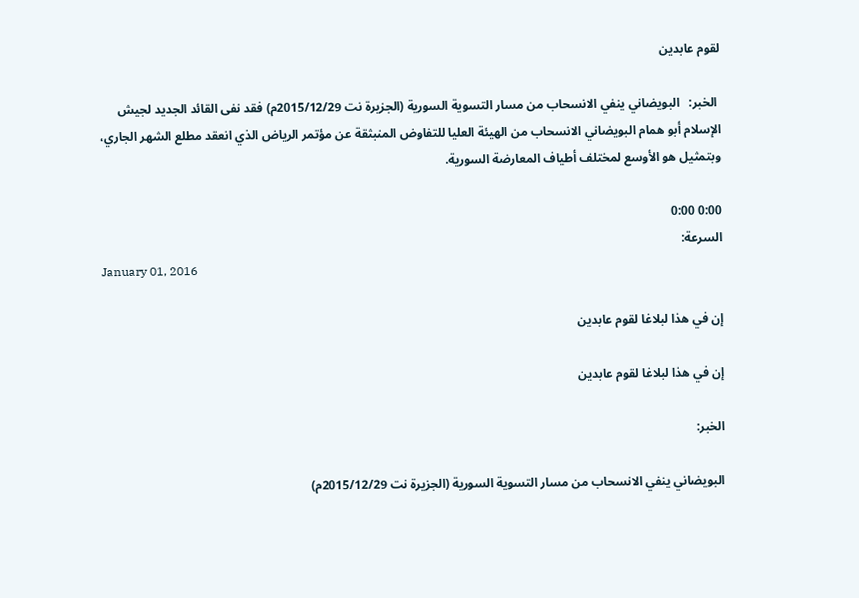لقوم عابدين

 الخبر:   البويضاني ينفي الانسحاب من مسار التسوية السورية (الجزيرة نت 2015/12/29م) فقد نفى القائد الجديد لجيش الإسلام أبو همام البويضاني الانسحاب من الهيئة العليا للتفاوض المنبثقة عن مؤتمر الرياض الذي انعقد مطلع الشهر الجاري، وبتمثيل هو الأوسع لمختلف أطياف المعارضة السورية.

0:00 0:00
السرعة:
January 01, 2016

إن في هذا لبلاغا لقوم عابدين

إن في هذا لبلاغا لقوم عابدين

الخبر:

البويضاني ينفي الانسحاب من مسار التسوية السورية (الجزيرة نت 2015/12/29م)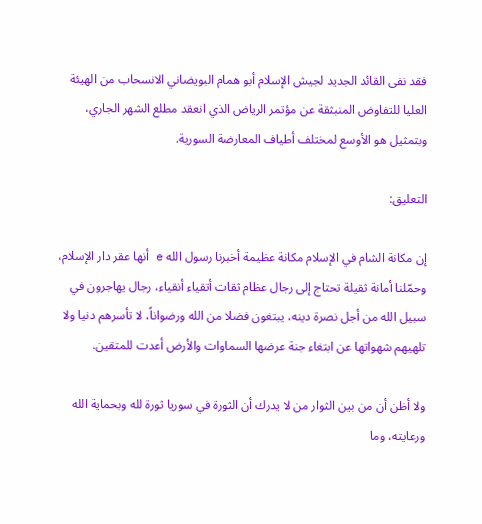فقد نفى القائد الجديد لجيش الإسلام أبو همام البويضاني الانسحاب من الهيئة العليا للتفاوض المنبثقة عن مؤتمر الرياض الذي انعقد مطلع الشهر الجاري، وبتمثيل هو الأوسع لمختلف أطياف المعارضة السورية.

التعليق:

إن مكانة الشام في الإسلام مكانة عظيمة أخبرنا رسول الله e أنها عقر دار الإسلام، وحمّلنا أمانة ثقيلة تحتاج إلى رجال عظام ثقات أتقياء أنقياء، رجال يهاجرون في سبيل الله من أجل نصرة دينه، يبتغون فضلا من الله ورضواناً، لا تأسرهم دنيا ولا تلهيهم شهواتها عن ابتغاء جنة عرضها السماوات والأرض أعدت للمتقين.

ولا أظن أن من بين الثوار من لا يدرك أن الثورة في سوريا ثورة لله وبحماية الله ورعايته، وما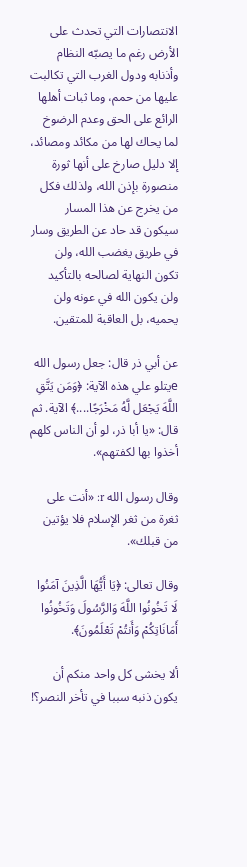الانتصارات التي تحدث على الأرض رغم ما يصبّه النظام وأذنابه ودول الغرب التي تكالبت عليها من حمم، وما ثبات أهلها الرائع على الحق وعدم الرضوخ لما يحاك لها من مكائد ومصائد، إلا دليل صارخ على أنها ثورة منصورة بإذن الله، ولذلك فكل من يخرج عن هذا المسار سيكون قد حاد عن الطريق وسار في طريق يغضب الله، ولن تكون النهاية لصالحه بالتأكيد ولن يكون الله في عونه ولن يحميه، بل العاقبة للمتقين.

عن أبي ذر قال: جعل رسول الله eيتلو علي هذه الآية: ﴿وَمَن يَتَّقِ اللَّهَ يَجْعَل لَّهُ مَخْرَجًا....﴾ الآية. ثم قال: «يا أبا ذر، لو أن الناس كلهم أخذوا بها لكفتهم».

وقال رسول الله r: «أنت على ثغرة من ثغر الإسلام فلا يؤتين من قبلك».

وقال تعالى: ﴿يَا أَيُّهَا الَّذِينَ آمَنُوا لَا تَخُونُوا اللَّهَ وَالرَّسُولَ وَتَخُونُوا أَمَانَاتِكُمْ وَأَنتُمْ تَعْلَمُونَ﴾.

ألا يخشى كل واحد منكم أن يكون ذنبه سببا في تأخر النصر؟!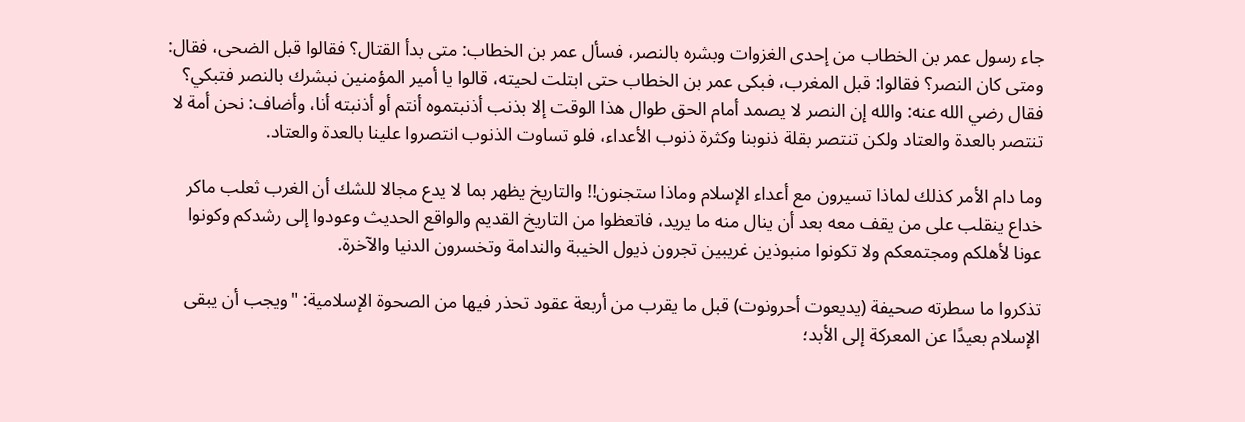جاء رسول عمر بن الخطاب من إحدى الغزوات وبشره بالنصر، فسأل عمر بن الخطاب: متى بدأ القتال؟ فقالوا قبل الضحى، فقال: ومتى كان النصر؟ فقالوا: قبل المغرب، فبكى عمر بن الخطاب حتى ابتلت لحيته، قالوا يا أمير المؤمنين نبشرك بالنصر فتبكي؟ فقال رضي الله عنه: والله إن النصر لا يصمد أمام الحق طوال هذا الوقت إلا بذنب أذنبتموه أنتم أو أذنبته أنا، وأضاف: نحن أمة لا تنتصر بالعدة والعتاد ولكن تنتصر بقلة ذنوبنا وكثرة ذنوب الأعداء، فلو تساوت الذنوب انتصروا علينا بالعدة والعتاد.

وما دام الأمر كذلك لماذا تسيرون مع أعداء الإسلام وماذا ستجنون!! والتاريخ يظهر بما لا يدع مجالا للشك أن الغرب ثعلب ماكر خداع ينقلب على من يقف معه بعد أن ينال منه ما يريد، فاتعظوا من التاريخ القديم والواقع الحديث وعودوا إلى رشدكم وكونوا عونا لأهلكم ومجتمعكم ولا تكونوا منبوذين غريبين تجرون ذيول الخيبة والندامة وتخسرون الدنيا والآخرة.

تذكروا ما سطرته صحيفة (يديعوت أحرونوت) قبل ما يقرب من أربعة عقود تحذر فيها من الصحوة الإسلامية: "ويجب أن يبقى الإسلام بعيدًا عن المعركة إلى الأبد؛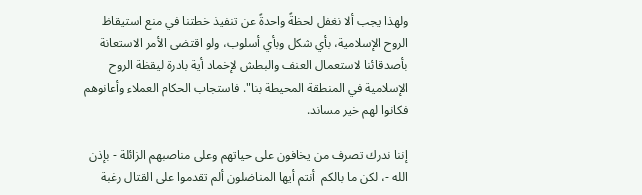ولهذا يجب ألا نغفل لحظةً واحدةً عن تنفيذ خطتنا في منع استيقاظ الروح الإسلامية، بأي شكل وبأي أسلوب، ولو اقتضى الأمر الاستعانة بأصدقائنا لاستعمال العنف والبطش لإخماد أية بادرة ليقظة الروح الإسلامية في المنطقة المحيطة بنا". فاستجاب الحكام العملاء وأعانوهم فكانوا لهم خير مساند.

إننا ندرك تصرف من يخافون على حياتهم وعلى مناصبهم الزائلة - بإذن الله -، لكن ما بالكم  أنتم أيها المناضلون ألم تقدموا على القتال رغبة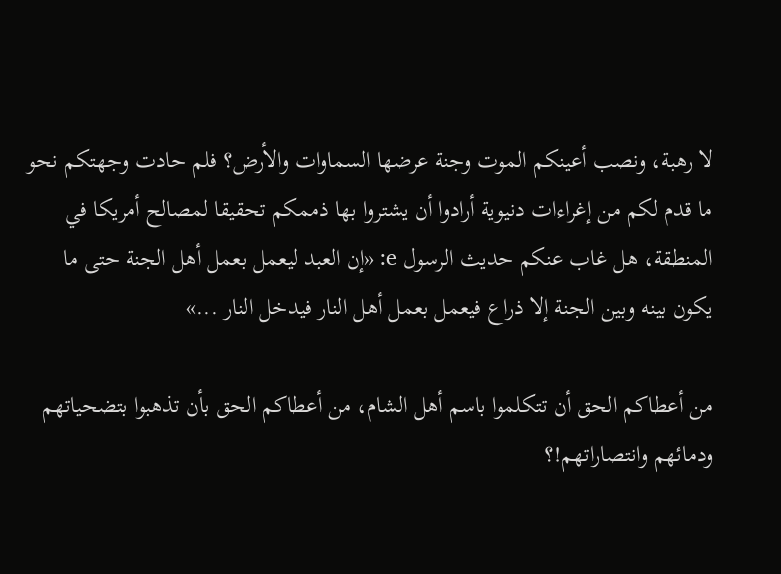لا رهبة، ونصب أعينكم الموت وجنة عرضها السماوات والأرض؟ فلم حادت وجهتكم نحو ما قدم لكم من إغراءات دنيوية أرادوا أن يشتروا بها ذممكم تحقيقا لمصالح أمريكا في المنطقة، هل غاب عنكم حديث الرسول e: «إن العبد ليعمل بعمل أهل الجنة حتى ما يكون بينه وبين الجنة إلا ذراع فيعمل بعمل أهل النار فيدخل النار ...»

من أعطاكم الحق أن تتكلموا باسم أهل الشام، من أعطاكم الحق بأن تذهبوا بتضحياتهم ودمائهم وانتصاراتهم!؟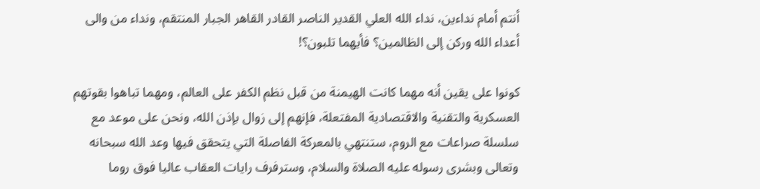أنتم أمام نداءين، نداء الله العلي القدير الناصر القادر القاهر الجبار المنتقم، ونداء من والى أعداء الله وركن إلى الظالمين؟ فأيهما تلبون؟!

كونوا على يقين أنه مهما كانت الهيمنة من قبل نظم الكفر على العالم، ومهما تباهوا بقوتهم العسكرية والتقنية والاقتصادية المفتعلة، فإنهم إلى زوال بإذن الله، ونحن على موعد مع سلسلة صراعات مع الروم، ستنتهي بالمعركة الفاصلة التي يتحقق فيها وعد الله سبحانه وتعالى وبشرى رسوله عليه الصلاة والسلام، وسترفرف رايات العقاب عاليا فوق روما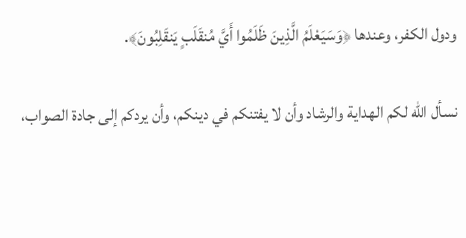ودول الكفر، وعندها ﴿وَسَيَعْلَمُ الَّذِينَ ظَلَمُوا أَيَّ مُنقَلَبٍ يَنقَلِبُونَ﴾.

نسأل الله لكم الهداية والرشاد وأن لا يفتنكم في دينكم، وأن يردكم إلى جادة الصواب،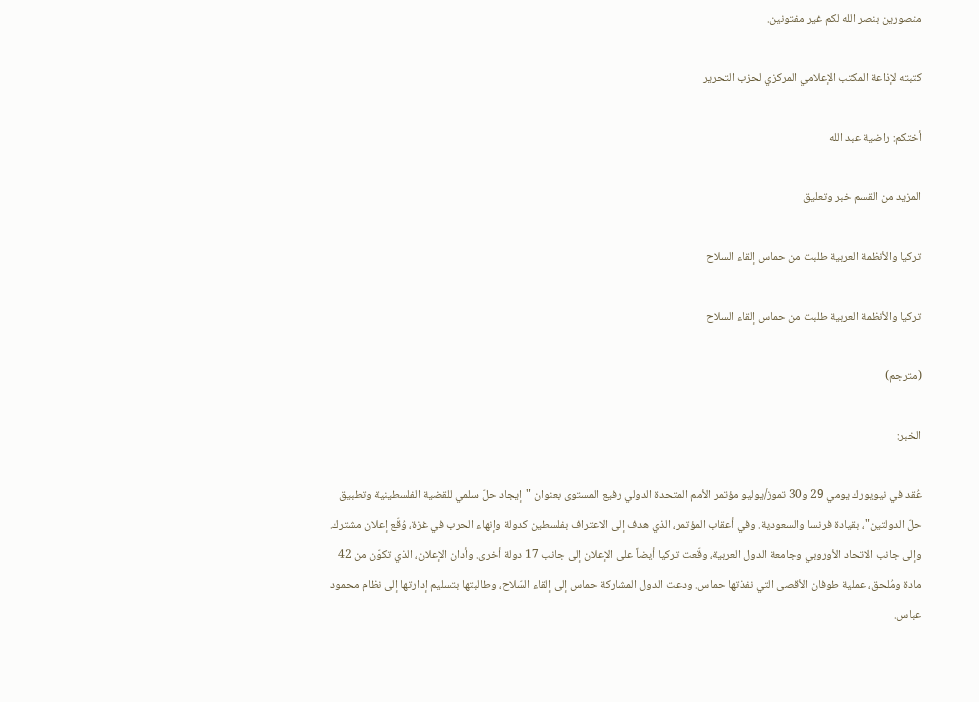منصورين بنصر الله لكم غير مفتونين.

كتبته لإذاعة المكتب الإعلامي المركزي لحزب التحرير

أختكم: راضية عبد الله

المزيد من القسم خبر وتعليق

تركيا والأنظمة العربية طلبت من حماس إلقاء السلاح

تركيا والأنظمة العربية طلبت من حماس إلقاء السلاح

(مترجم)

الخبر:

عُقد في نيويورك يومي 29 و30 تموز/يوليو مؤتمر الأمم المتحدة الدولي رفيع المستوى بعنوان "إيجاد حلّ سلمي للقضية الفلسطينية وتطبيق حلّ الدولتين"، بقيادة فرنسا والسعودية. وفي أعقاب المؤتمر، الذي هدف إلى الاعتراف بفلسطين كدولة وإنهاء الحرب في غزة، وُقّع إعلان مشترك. وإلى جانب الاتحاد الأوروبي وجامعة الدول العربية، وقّعت تركيا أيضاً على الإعلان إلى جانب 17 دولة أخرى. وأدان الإعلان، الذي تكوّن من 42 مادة ومُلحق، عملية طوفان الأقصى التي نفذتها حماس. ودعت الدول المشاركة حماس إلى إلقاء السّلاح، وطالبتها بتسليم إدارتها إلى نظام محمود عباس.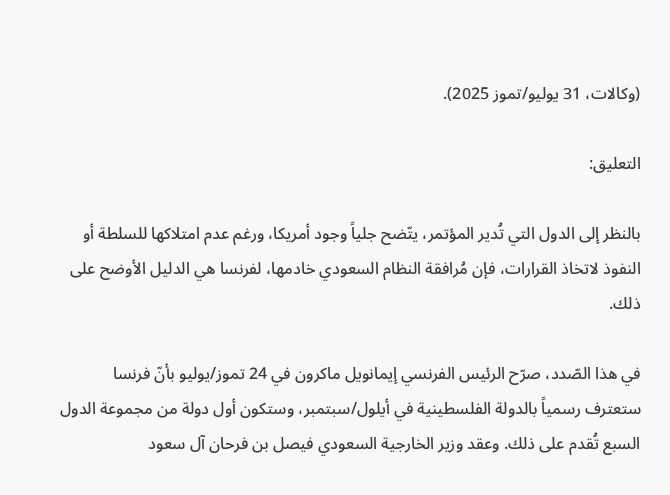(وكالات، 31 يوليو/تموز 2025).

التعليق:

بالنظر إلى الدول التي تُدير المؤتمر، يتّضح جلياً وجود أمريكا، ورغم عدم امتلاكها للسلطة أو النفوذ لاتخاذ القرارات، فإن مُرافقة النظام السعودي خادمها، لفرنسا هي الدليل الأوضح على ذلك.

في هذا الصّدد، صرّح الرئيس الفرنسي إيمانويل ماكرون في 24 تموز/يوليو بأنّ فرنسا ستعترف رسمياً بالدولة الفلسطينية في أيلول/سبتمبر، وستكون أول دولة من مجموعة الدول السبع تُقدم على ذلك. وعقد وزير الخارجية السعودي فيصل بن فرحان آل سعود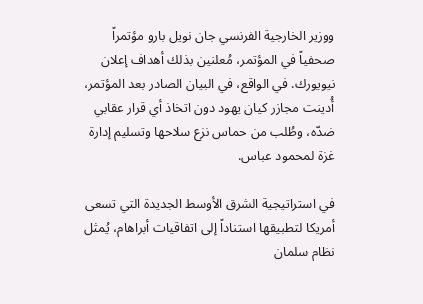ووزير الخارجية الفرنسي جان نويل بارو مؤتمراً صحفياً في المؤتمر، مُعلنين بذلك أهداف إعلان نيويورك. في الواقع، في البيان الصادر بعد المؤتمر، أُدينت مجازر كيان يهود دون اتخاذ أي قرار عقابي ضدّه، وطُلب من حماس نزع سلاحها وتسليم إدارة غزة لمحمود عباس.

في استراتيجية الشرق الأوسط الجديدة التي تسعى أمريكا لتطبيقها استناداً إلى اتفاقيات أبراهام، يُمثل نظام سلمان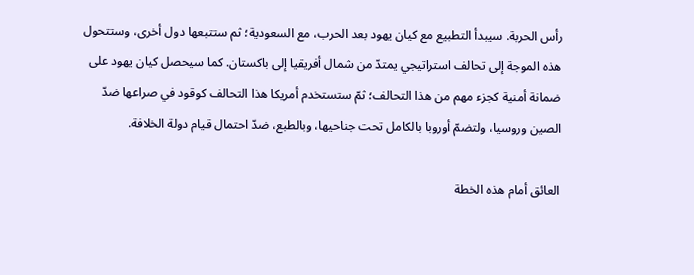رأس الحربة. سيبدأ التطبيع مع كيان يهود بعد الحرب، مع السعودية؛ ثم ستتبعها دول أخرى، وستتحول هذه الموجة إلى تحالف استراتيجي يمتدّ من شمال أفريقيا إلى باكستان. كما سيحصل كيان يهود على ضمانة أمنية كجزء مهم من هذا التحالف؛ ثمّ ستستخدم أمريكا هذا التحالف كوقود في صراعها ضدّ الصين وروسيا، ولتضمّ أوروبا بالكامل تحت جناحيها، وبالطبع، ضدّ احتمال قيام دولة الخلافة.

العائق أمام هذه الخطة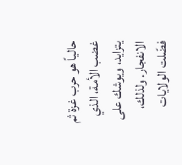حالياً هو حرب غزة ثم غضب الأمة، الذي يتزايد، ويوشك على الانفجار. ولذلك، فضّلت الولايات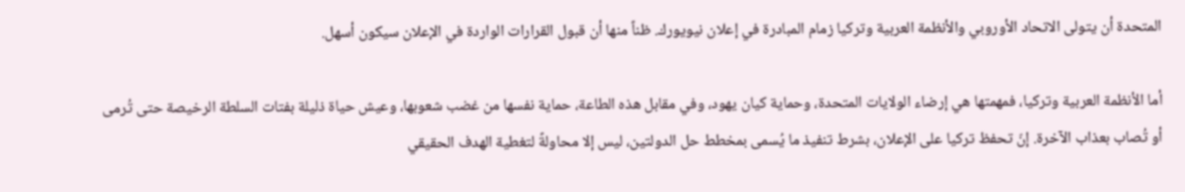المتحدة أن يتولى الاتحاد الأوروبي والأنظمة العربية وتركيا زمام المبادرة في إعلان نيويورك. ظناً منها أن قبول القرارات الواردة في الإعلان سيكون أسهل.

أما الأنظمة العربية وتركيا، فمهمتها هي إرضاء الولايات المتحدة، وحماية كيان يهود، وفي مقابل هذه الطاعة، حماية نفسها من غضب شعوبها، وعيش حياة ذليلة بفتات السلطة الرخيصة حتى تُرمى أو تُصاب بعذاب الآخرة. إنّ تحفظ تركيا على الإعلان، بشرط تنفيذ ما يُسمى بمخطط حل الدولتين، ليس إلا محاولةً لتغطية الهدف الحقيقي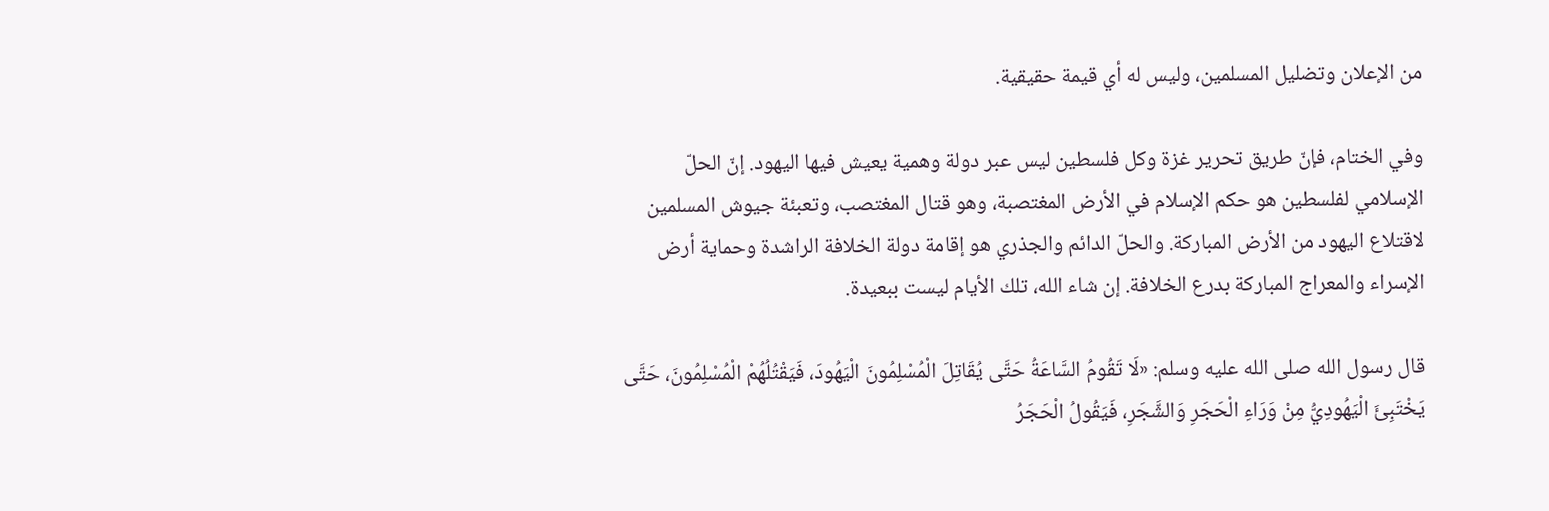من الإعلان وتضليل المسلمين، وليس له أي قيمة حقيقية.

وفي الختام، فإنّ طريق تحرير غزة وكل فلسطين ليس عبر دولة وهمية يعيش فيها اليهود. إنّ الحلّ الإسلامي لفلسطين هو حكم الإسلام في الأرض المغتصبة، وهو قتال المغتصب، وتعبئة جيوش المسلمين لاقتلاع اليهود من الأرض المباركة. والحلّ الدائم والجذري هو إقامة دولة الخلافة الراشدة وحماية أرض الإسراء والمعراج المباركة بدرع الخلافة. إن شاء الله، تلك الأيام ليست ببعيدة.

قال رسول الله صلى الله عليه وسلم: «لَا تَقُومُ السَّاعَةُ حَتَّى يُقَاتِلَ الْمُسْلِمُونَ الْيَهُودَ، فَيَقْتُلُهُمْ الْمُسْلِمُونَ، حَتَّى يَخْتَبِئَ الْيَهُودِيُّ مِنْ وَرَاءِ الْحَجَرِ وَالشَّجَرِ، فَيَقُولُ الْحَجَرُ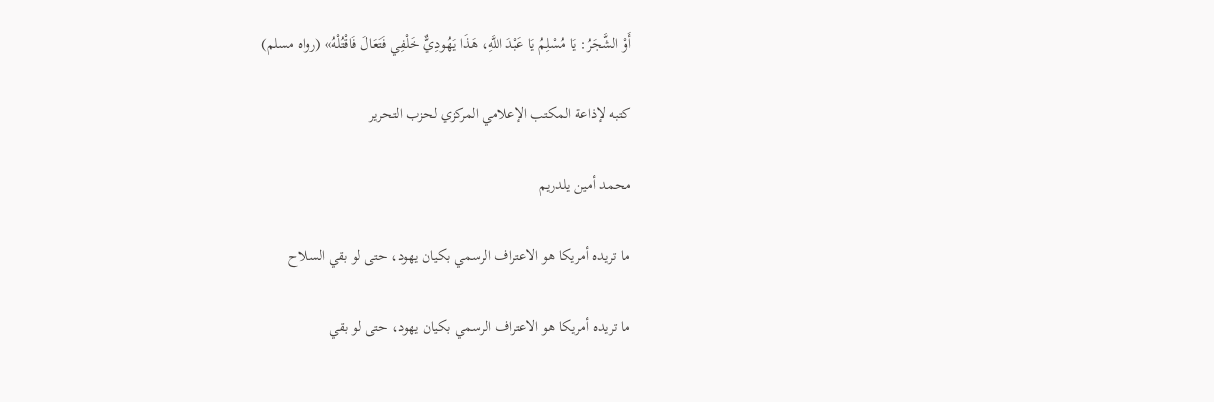أَوْ الشَّجَرُ: يَا مُسْلِمُ يَا عَبْدَ اللَّهِ، هَذَا يَهُودِيٌّ خَلْفِي فَتَعَالَ فَاقْتُلْهُ» (رواه مسلم)

كتبه لإذاعة المكتب الإعلامي المركزي لحزب التحرير

محمد أمين يلدريم

ما تريده أمريكا هو الاعتراف الرسمي بكيان يهود، حتى لو بقي السلاح

ما تريده أمريكا هو الاعتراف الرسمي بكيان يهود، حتى لو بقي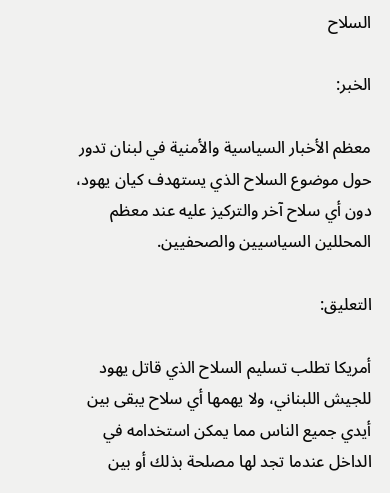السلاح

الخبر:

معظم الأخبار السياسية والأمنية في لبنان تدور حول موضوع السلاح الذي يستهدف كيان يهود، دون أي سلاح آخر والتركيز عليه عند معظم المحللين السياسيين والصحفيين.

التعليق:

أمريكا تطلب تسليم السلاح الذي قاتل يهود للجيش اللبناني، ولا يهمها أي سلاح يبقى بين أيدي جميع الناس مما يمكن استخدامه في الداخل عندما تجد لها مصلحة بذلك أو بين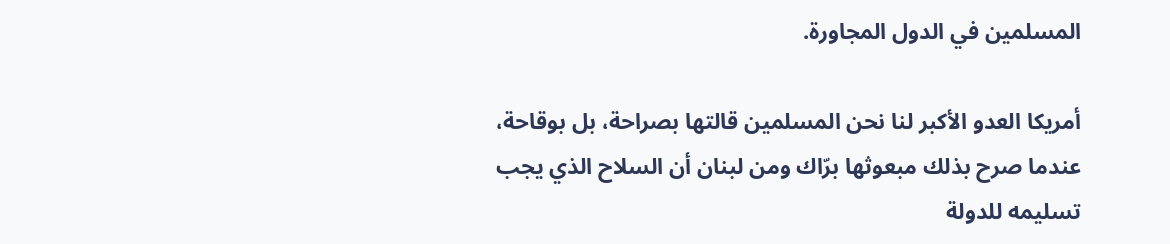المسلمين في الدول المجاورة.

أمريكا العدو الأكبر لنا نحن المسلمين قالتها بصراحة، بل بوقاحة، عندما صرح بذلك مبعوثها برّاك ومن لبنان أن السلاح الذي يجب تسليمه للدولة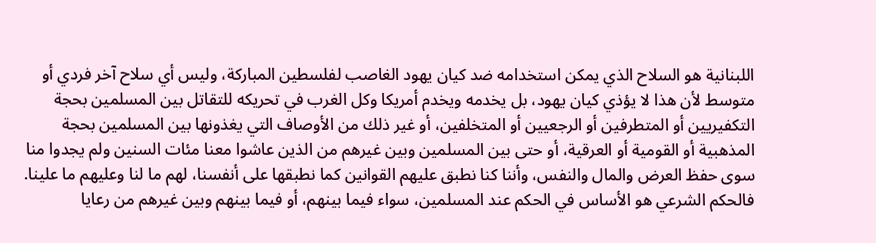اللبنانية هو السلاح الذي يمكن استخدامه ضد كيان يهود الغاصب لفلسطين المباركة، وليس أي سلاح آخر فردي أو متوسط لأن هذا لا يؤذي كيان يهود، بل يخدمه ويخدم أمريكا وكل الغرب في تحريكه للتقاتل بين المسلمين بحجة التكفيريين أو المتطرفين أو الرجعيين أو المتخلفين، أو غير ذلك من الأوصاف التي يغذونها بين المسلمين بحجة المذهبية أو القومية أو العرقية، أو حتى بين المسلمين وبين غيرهم من الذين عاشوا معنا مئات السنين ولم يجدوا منا سوى حفظ العرض والمال والنفس، وأننا كنا نطبق عليهم القوانين كما نطبقها على أنفسنا، لهم ما لنا وعليهم ما علينا. فالحكم الشرعي هو الأساس في الحكم عند المسلمين، سواء فيما بينهم، أو فيما بينهم وبين غيرهم من رعايا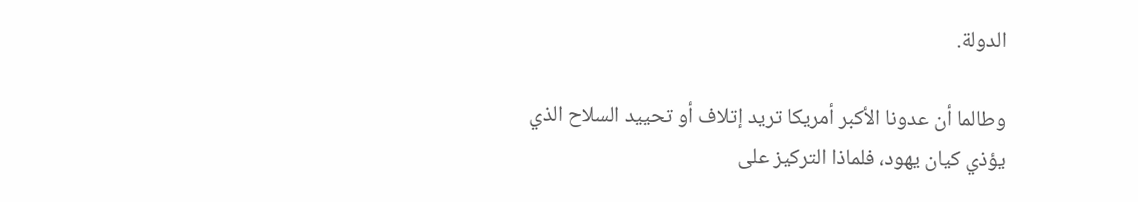الدولة.

وطالما أن عدونا الأكبر أمريكا تريد إتلاف أو تحييد السلاح الذي يؤذي كيان يهود، فلماذا التركيز على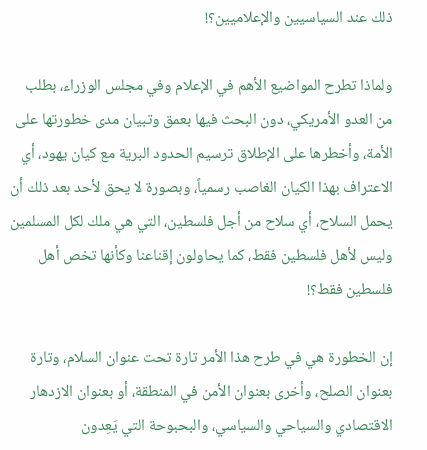ذلك عند السياسيين والإعلاميين؟!

ولماذا تطرح المواضيع الأهم في الإعلام وفي مجلس الوزراء، بطلب من العدو الأمريكي، دون البحث فيها بعمق وتبيان مدى خطورتها على الأمة، وأخطرها على الإطلاق ترسيم الحدود البرية مع كيان يهود، أي الاعتراف بهذا الكيان الغاصب رسمياً، وبصورة لا يحق لأحد بعد ذلك أن يحمل السلاح، أي سلاح من أجل فلسطين، التي هي ملك لكل المسلمين وليس لأهل فلسطين فقط، كما يحاولون إقناعنا وكأنها تخص أهل فلسطين فقط؟!

إن الخطورة هي في طرح هذا الأمر تارة تحت عنوان السلام، وتارة بعنوان الصلح، وأخرى بعنوان الأمن في المنطقة، أو بعنوان الازدهار الاقتصادي والسياحي والسياسي، والبحبوحة التي يَعِدون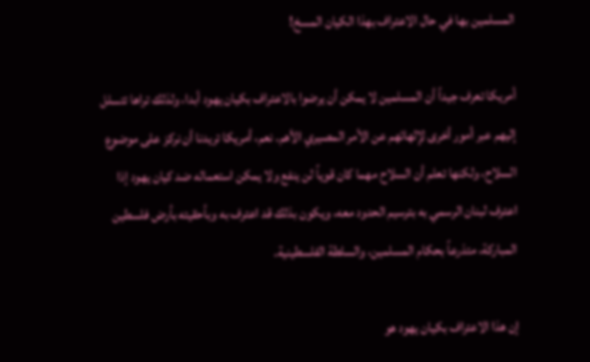المسلمين بها في حال الاعتراف بهذا الكيان المسخ!

أمريكا تعرف جيداً أن المسلمين لا يمكن أن يرضوا بالاعتراف بكيان يهود أبدا، ولذلك تراها تتسلل إليهم عبر أمور أخرى لإلهائهم عن الأمر المصيري الأهم. نعم، أمريكا تريدنا أن نركز على موضوع السلاح، ولكنها تعلم أن السلاح مهما كان قوياً لن ينفع ولا يمكن استعماله ضد كيان يهود إذا اعترف لبنان الرسمي به بترسيم الحدود معه، ويكون بذلك قد اعترف به وبأحقيته بأرض فلسطين المباركة، متذرعاً بحكام المسلمين، والسلطة الفلسطينية.

إن هذا الاعتراف بكيان يهود هو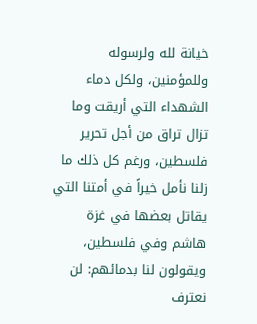خيانة لله ولرسوله وللمؤمنين، ولكل دماء الشهداء التي أريقت وما تزال تراق من أجل تحرير فلسطين، ورغم كل ذلك ما زلنا نأمل خيراً في أمتنا التي يقاتل بعضها في غزة هاشم وفي فلسطين، ويقولون لنا بدمائهم: لن نعترف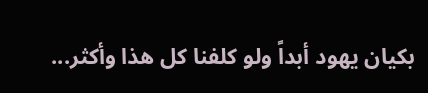بكيان يهود أبداً ولو كلفنا كل هذا وأكثر...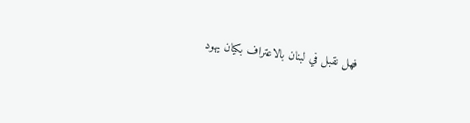فهل نقبل في لبنان بالاعتراف بكيان يهود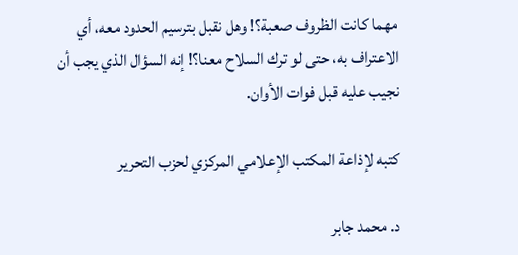مهما كانت الظروف صعبة؟! وهل نقبل بترسيم الحدود معه، أي الاعتراف به، حتى لو ترك السلاح معنا؟! إنه السؤال الذي يجب أن نجيب عليه قبل فوات الأوان.

كتبه لإذاعة المكتب الإعلامي المركزي لحزب التحرير

د. محمد جابر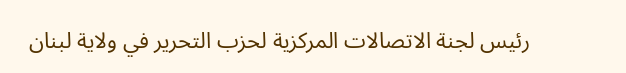رئيس لجنة الاتصالات المركزية لحزب التحرير في ولاية لبنان